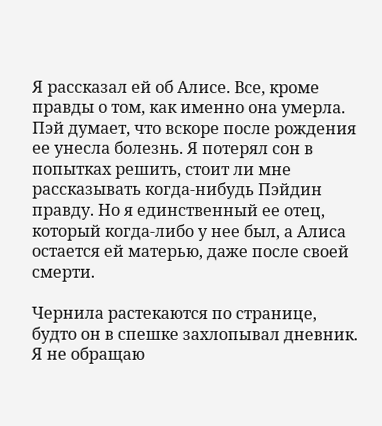Я рассказал ей об Алисе. Все, кроме правды о том, как именно она умерла. Пэй думает, что вскоре после рождения ее унесла болезнь. Я потерял сон в попытках решить, стоит ли мне рассказывать когда-нибудь Пэйдин правду. Но я единственный ее отец, который когда-либо у нее был, а Алиса остается ей матерью, даже после своей смерти.

Чернила растекаются по странице, будто он в спешке захлопывал дневник. Я не обращаю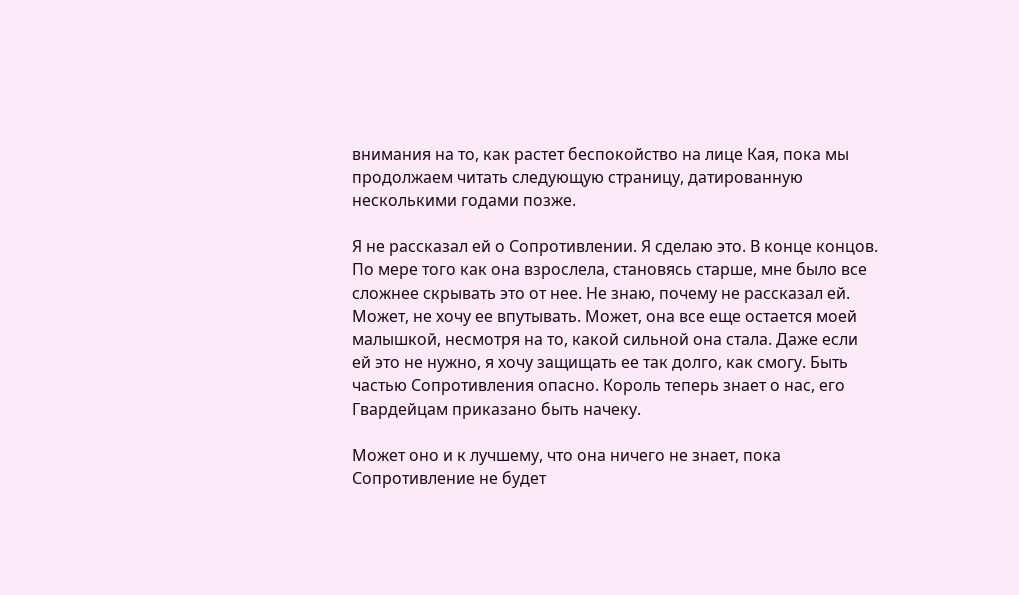внимания на то, как растет беспокойство на лице Кая, пока мы продолжаем читать следующую страницу, датированную несколькими годами позже.

Я не рассказал ей о Сопротивлении. Я сделаю это. В конце концов. По мере того как она взрослела, становясь старше, мне было все сложнее скрывать это от нее. Не знаю, почему не рассказал ей. Может, не хочу ее впутывать. Может, она все еще остается моей малышкой, несмотря на то, какой сильной она стала. Даже если ей это не нужно, я хочу защищать ее так долго, как смогу. Быть частью Сопротивления опасно. Король теперь знает о нас, его Гвардейцам приказано быть начеку.

Может оно и к лучшему, что она ничего не знает, пока Сопротивление не будет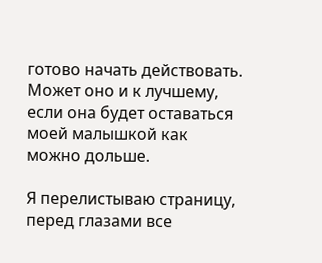готово начать действовать. Может оно и к лучшему, если она будет оставаться моей малышкой как можно дольше.

Я перелистываю страницу, перед глазами все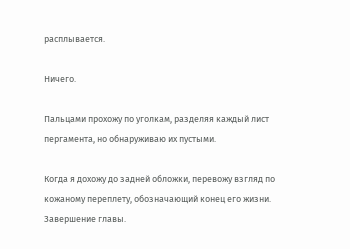расплывается.

Ничего.

Пальцами прохожу по уголкам, разделяя каждый лист пергамента, но обнаруживаю их пустыми.

Когда я дохожу до задней обложки, перевожу взгляд по кожаному переплету, обозначающий конец его жизни. Завершение главы.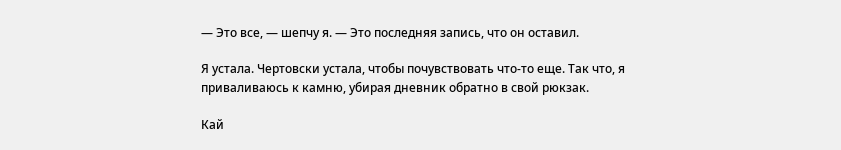— Это все, — шепчу я. — Это последняя запись, что он оставил.

Я устала. Чертовски устала, чтобы почувствовать что-то еще. Так что, я приваливаюсь к камню, убирая дневник обратно в свой рюкзак.

Кай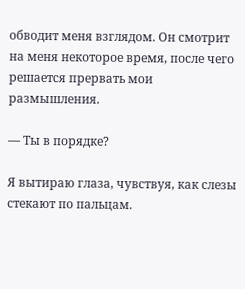обводит меня взглядом. Он смотрит на меня некоторое время, после чего решается прервать мои размышления.

— Ты в порядке?

Я вытираю глаза, чувствуя, как слезы стекают по пальцам.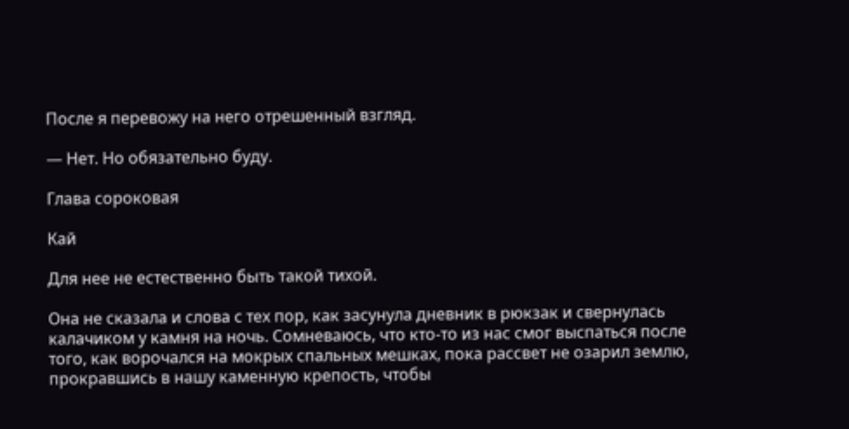После я перевожу на него отрешенный взгляд.

— Нет. Но обязательно буду.

Глава сороковая

Кай

Для нее не естественно быть такой тихой.

Она не сказала и слова с тех пор, как засунула дневник в рюкзак и свернулась калачиком у камня на ночь. Сомневаюсь, что кто-то из нас смог выспаться после того, как ворочался на мокрых спальных мешках, пока рассвет не озарил землю, прокравшись в нашу каменную крепость, чтобы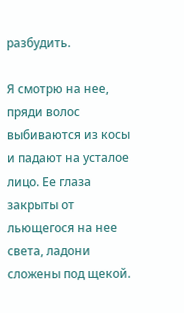разбудить.

Я смотрю на нее, пряди волос выбиваются из косы и падают на усталое лицо. Ее глаза закрыты от льющегося на нее света, ладони сложены под щекой.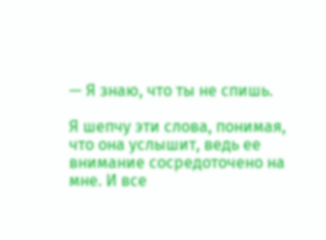— Я знаю, что ты не спишь.

Я шепчу эти слова, понимая, что она услышит, ведь ее внимание сосредоточено на мне. И все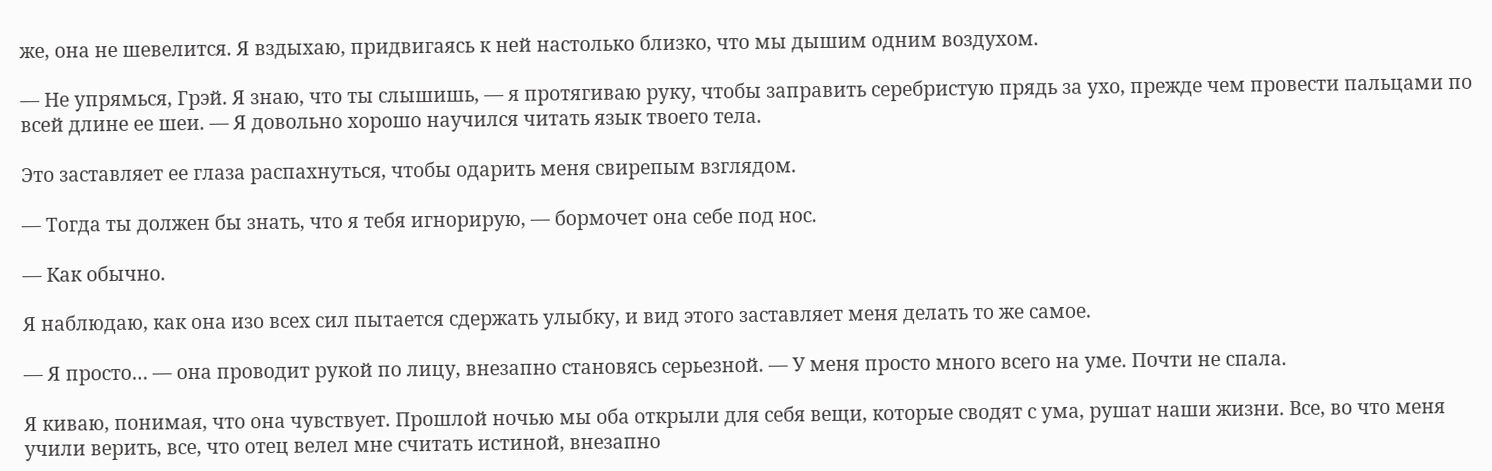же, она не шевелится. Я вздыхаю, придвигаясь к ней настолько близко, что мы дышим одним воздухом.

— Не упрямься, Грэй. Я знаю, что ты слышишь, — я протягиваю руку, чтобы заправить серебристую прядь за ухо, прежде чем провести пальцами по всей длине ее шеи. — Я довольно хорошо научился читать язык твоего тела.

Это заставляет ее глаза распахнуться, чтобы одарить меня свирепым взглядом.

— Тогда ты должен бы знать, что я тебя игнорирую, — бормочет она себе под нос.

— Как обычно.

Я наблюдаю, как она изо всех сил пытается сдержать улыбку, и вид этого заставляет меня делать то же самое.

— Я просто… — она проводит рукой по лицу, внезапно становясь серьезной. — У меня просто много всего на уме. Почти не спала.

Я киваю, понимая, что она чувствует. Прошлой ночью мы оба открыли для себя вещи, которые сводят с ума, рушат наши жизни. Все, во что меня учили верить, все, что отец велел мне считать истиной, внезапно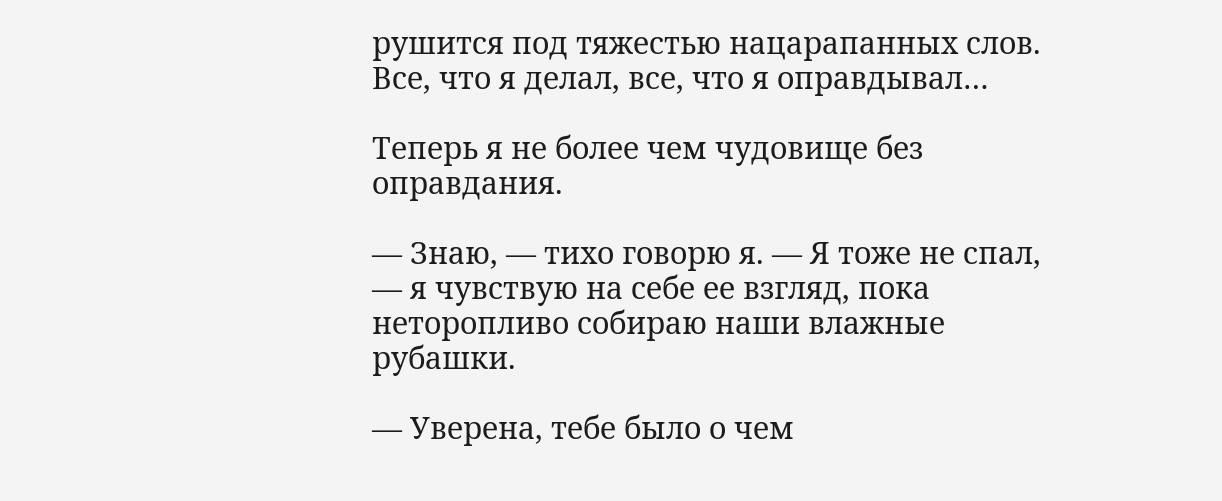рушится под тяжестью нацарапанных слов. Все, что я делал, все, что я оправдывал…

Теперь я не более чем чудовище без оправдания.

— Знаю, — тихо говорю я. — Я тоже не спал, — я чувствую на себе ее взгляд, пока неторопливо собираю наши влажные рубашки.

— Уверена, тебе было о чем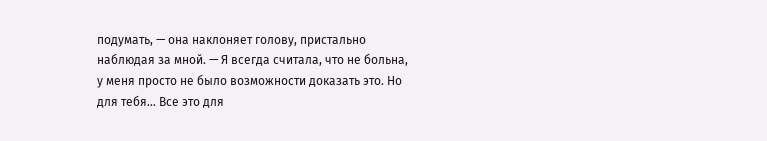подумать, — она наклоняет голову, пристально наблюдая за мной. — Я всегда считала, что не больна, у меня просто не было возможности доказать это. Но для тебя… Все это для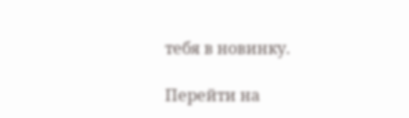тебя в новинку.

Перейти на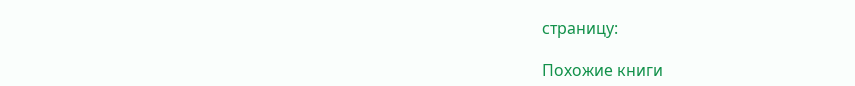страницу:

Похожие книги